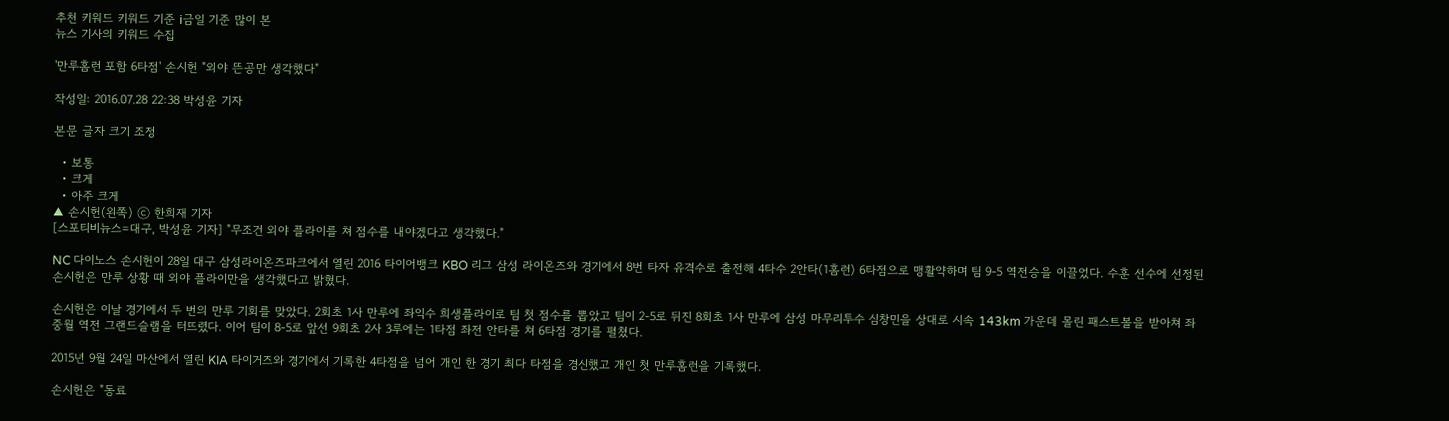추천 키워드 키워드 기준 i금일 기준 많이 본
뉴스 기사의 키워드 수집

'만루홈런 포함 6타점' 손시헌 "외야 뜬공만 생각했다"

작성일: 2016.07.28 22:38 박성윤 기자

본문 글자 크기 조정

  • 보통
  • 크게
  • 아주 크게
▲ 손시헌(왼쪽) ⓒ 한희재 기자
[스포티비뉴스=대구, 박성윤 기자] "무조건 외야 플라이를 쳐 점수를 내야겠다고 생각했다."

NC 다이노스 손시헌이 28일 대구 삼성라이온즈파크에서 열린 2016 타이어뱅크 KBO 리그 삼성 라이온즈와 경기에서 8번 타자 유격수로 출전해 4타수 2안타(1홈런) 6타점으로 맹활약하며 팀 9-5 역전승을 이끌었다. 수훈 선수에 선정된 손시헌은 만루 상황 때 외야 플라이만을 생각했다고 밝혔다.

손시헌은 이날 경기에서 두 번의 만루 기회를 맞았다. 2회초 1사 만루에 좌익수 희생플라이로 팀 첫 점수를 뽑았고 팀이 2-5로 뒤진 8회초 1사 만루에 삼성 마무리투수 심창민을 상대로 시속 143km 가운데 몰린 패스트볼을 받아쳐 좌중월 역전 그랜드슬램을 터뜨렸다. 이어 팀이 8-5로 앞선 9회초 2사 3루에는 1타점 좌전 안타를 쳐 6타점 경기를 펼쳤다.

2015년 9월 24일 마산에서 열린 KIA 타이거즈와 경기에서 기록한 4타점을 넘어 개인 한 경기 최다 타점을 경신했고 개인 첫 만루홈런을 기록했다.

손시헌은 "동료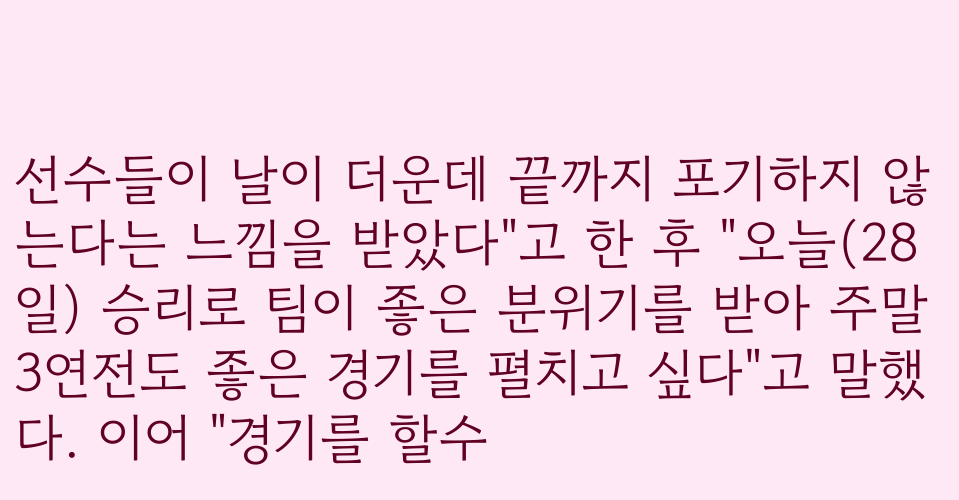선수들이 날이 더운데 끝까지 포기하지 않는다는 느낌을 받았다"고 한 후 "오늘(28일) 승리로 팀이 좋은 분위기를 받아 주말 3연전도 좋은 경기를 펼치고 싶다"고 말했다. 이어 "경기를 할수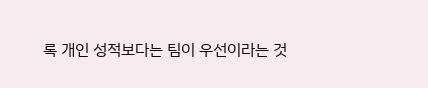록 개인 성적보다는 팀이 우선이라는 것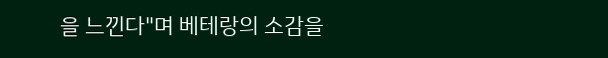을 느낀다"며 베테랑의 소감을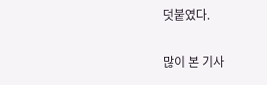덧붙였다.

많이 본 기사